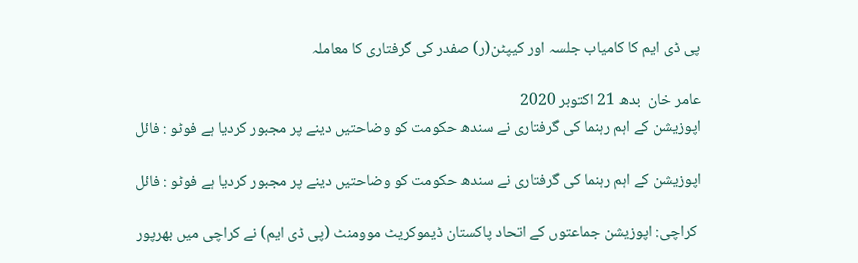پی ڈی ایم کا کامیاب جلسہ اور کیپٹن(ر) صفدر کی گرفتاری کا معاملہ

عامر خان  بدھ 21 اکتوبر 2020
اپوزیشن کے اہم رہنما کی گرفتاری نے سندھ حکومت کو وضاحتیں دینے پر مجبور کردیا ہے فوٹو : فائل

اپوزیشن کے اہم رہنما کی گرفتاری نے سندھ حکومت کو وضاحتیں دینے پر مجبور کردیا ہے فوٹو : فائل

 کراچی: اپوزیشن جماعتوں کے اتحاد پاکستان ڈیموکریٹ موومنٹ (پی ڈی ایم) نے کراچی میں بھرپور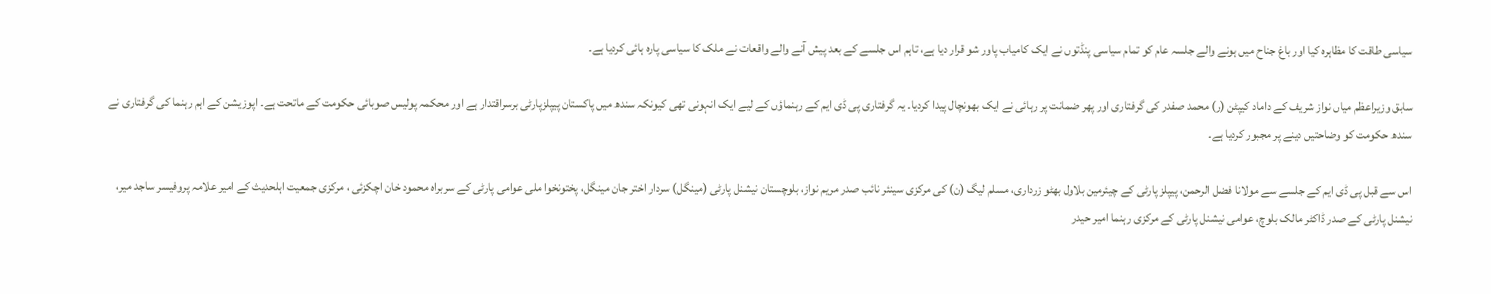سیاسی طاقت کا مظاہرہ کیا اور باغ جناح میں ہونے والے جلسہ عام کو تمام سیاسی پنڈتوں نے ایک کامیاب پاور شو قرار دیا ہے، تاہم اس جلسے کے بعد پیش آنے والے واقعات نے ملک کا سیاسی پارہ ہائی کردیا ہے۔

سابق وزیراعظم میاں نواز شریف کے داماد کیپٹن (ر) محمد صفدر کی گرفتاری اور پھر ضمانت پر رہائی نے ایک بھونچال پیدا کردیا۔ یہ گرفتاری پی ڈی ایم کے رہنماؤں کے لیے ایک انہونی تھی کیونکہ سندھ میں پاکستان پیپلزپارٹی برسراقتدار ہے اور محکمہ پولیس صوبائی حکومت کے ماتحت ہے۔ اپوزیشن کے اہم رہنما کی گرفتاری نے سندھ حکومت کو وضاحتیں دینے پر مجبور کردیا ہے۔

اس سے قبل پی ڈی ایم کے جلسے سے مولانا فضل الرحمن، پیپلز پارٹی کے چیئرمین بلاول بھٹو زرداری، مسلم لیگ (ن) کی مرکزی سینئر نائب صدر مریم نواز، بلوچستان نیشنل پارٹی (مینگل) سردار اختر جان مینگل، پختونخوا ملی عوامی پارٹی کے سربراہ محمود خان اچکزئی ، مرکزی جمعیت اہلحدیث کے امیر علامہ پروفیسر ساجد میر، نیشنل پارٹی کے صدر ڈاکٹر مالک بلوچ، عوامی نیشنل پارٹی کے مرکزی رہنما امیر حیدر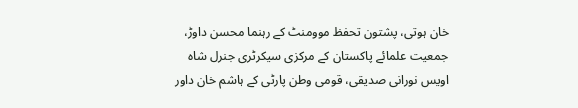خان ہوتی، پشتون تحفظ موومنٹ کے رہنما محسن داوڑ، جمعیت علمائے پاکستان کے مرکزی سیکرٹری جنرل شاہ اویس نورانی صدیقی، قومی وطن پارٹی کے ہاشم خان داور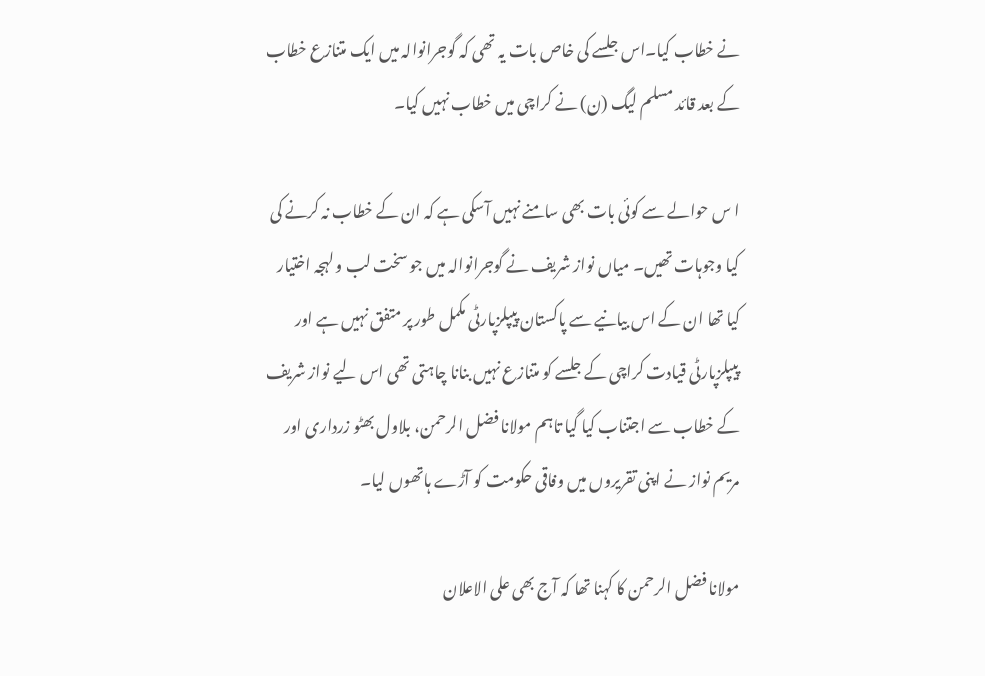نے خطاب کیا۔اس جلسے کی خاص بات یہ تھی کہ گوجرانوالہ میں ایک متنازع خطاب کے بعد قائد مسلم لیگ (ن) نے کراچی میں خطاب نہیں کیا۔

ا س حوالے سے کوئی بات بھی سامنے نہیں آسکی ہے کہ ان کے خطاب نہ کرنے کی کیا وجوہات تھیں۔ میاں نواز شریف نے گوجرانوالہ میں جو سخت لب و لہجہ اختیار کیا تھا ان کے اس بیانیے سے پاکستان پیپلزپارٹی مکمل طور پر متفق نہیں ہے اور پیپلزپارٹی قیادت کراچی کے جلسے کو متنازع نہیں بنانا چاہتی تھی اس لیے نواز شریف کے خطاب سے اجتناب کیا گیا تاہم مولانا فضل الرحمن، بلاول بھٹو زرداری اور مریم نواز نے اپنی تقریروں میں وفاقی حکومت کو آڑے ہاتھوں لیا۔

مولانا فضل الرحمن کا کہنا تھا کہ آج بھی علی الاعلان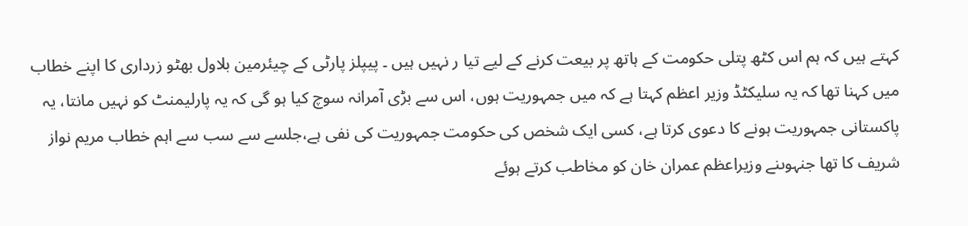کہتے ہیں کہ ہم اس کٹھ پتلی حکومت کے ہاتھ پر بیعت کرنے کے لیے تیا ر نہیں ہیں ۔ پیپلز پارٹی کے چیئرمین بلاول بھٹو زرداری کا اپنے خطاب میں کہنا تھا کہ یہ سلیکٹڈ وزیر اعظم کہتا ہے کہ میں جمہوریت ہوں، اس سے بڑی آمرانہ سوچ کیا ہو گی کہ یہ پارلیمنٹ کو نہیں مانتا، یہ پاکستانی جمہوریت ہونے کا دعوی کرتا ہے، کسی ایک شخص کی حکومت جمہوریت کی نفی ہے،جلسے سے سب سے اہم خطاب مریم نواز شریف کا تھا جنہوںنے وزیراعظم عمران خان کو مخاطب کرتے ہوئے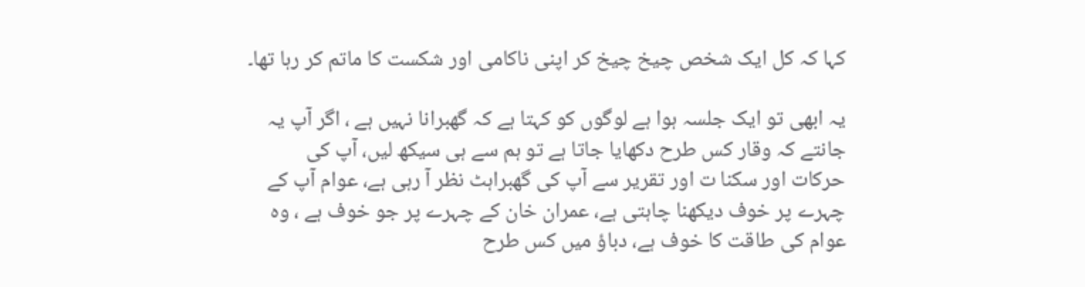کہا کہ کل ایک شخص چیخ چیخ کر اپنی ناکامی اور شکست کا ماتم کر رہا تھا۔

یہ ابھی تو ایک جلسہ ہوا ہے لوگوں کو کہتا ہے کہ گھبرانا نہیں ہے ، اگر آپ یہ جانتے کہ وقار کس طرح دکھایا جاتا ہے تو ہم سے ہی سیکھ لیں، آپ کی حرکات اور سکنا ت اور تقریر سے آپ کی گھبراہٹ نظر آ رہی ہے، عوام آپ کے چہرے پر خوف دیکھنا چاہتی ہے، عمران خان کے چہرے پر جو خوف ہے ، وہ عوام کی طاقت کا خوف ہے، دباؤ میں کس طرح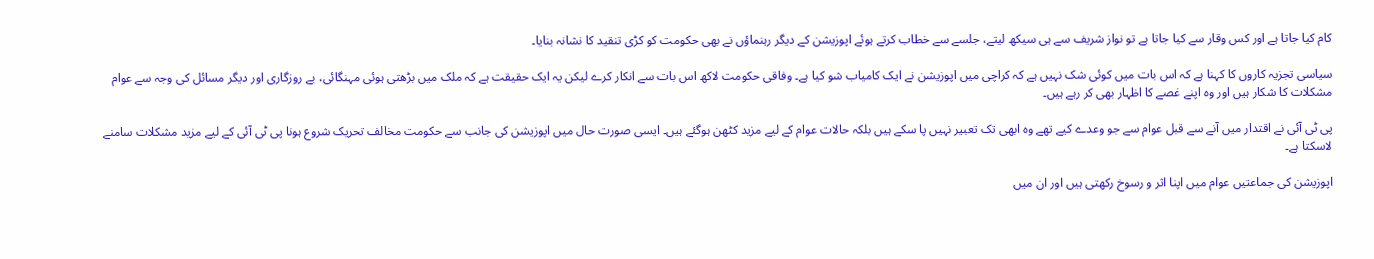کام کیا جاتا ہے اور کس وقار سے کیا جاتا ہے تو نواز شریف سے ہی سیکھ لیتے، جلسے سے خطاب کرتے ہوئے اپوزیشن کے دیگر رہنماؤں نے بھی حکومت کو کڑی تنقید کا نشانہ بنایا۔

سیاسی تجزیہ کاروں کا کہنا ہے کہ اس بات میں کوئی شک نہیں ہے کہ کراچی میں اپوزیشن نے ایک کامیاب شو کیا ہے۔ وفاقی حکومت لاکھ اس بات سے انکار کرے لیکن یہ ایک حقیقت ہے کہ ملک میں بڑھتی ہوئی مہنگائی، بے روزگاری اور دیگر مسائل کی وجہ سے عوام مشکلات کا شکار ہیں اور وہ اپنے غصے کا اظہار بھی کر رہے ہیں۔

پی ٹی آئی نے اقتدار میں آنے سے قبل عوام سے جو وعدے کیے تھے وہ ابھی تک تعبیر نہیں پا سکے ہیں بلکہ حالات عوام کے لیے مزید کٹھن ہوگئے ہیں۔ ایسی صورت حال میں اپوزیشن کی جانب سے حکومت مخالف تحریک شروع ہونا پی ٹی آئی کے لیے مزید مشکلات سامنے لاسکتا ہے۔

اپوزیشن کی جماعتیں عوام میں اپنا اثر و رسوخ رکھتی ہیں اور ان میں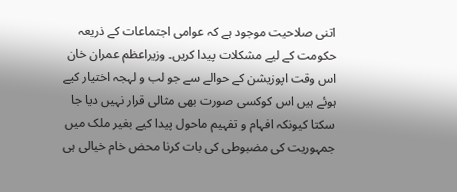اتنی صلاحیت موجود ہے کہ عوامی اجتماعات کے ذریعہ حکومت کے لیے مشکلات پیدا کریں۔ وزیراعظم عمران خان اس وقت اپوزیشن کے حوالے سے جو لب و لہجہ اختیار کیے ہوئے ہیں اس کوکسی صورت بھی مثالی قرار نہیں دیا جا سکتا کیونکہ افہام و تفہیم ماحول پیدا کیے بغیر ملک میں جمہوریت کی مضبوطی کی بات کرنا محض خام خیالی ہی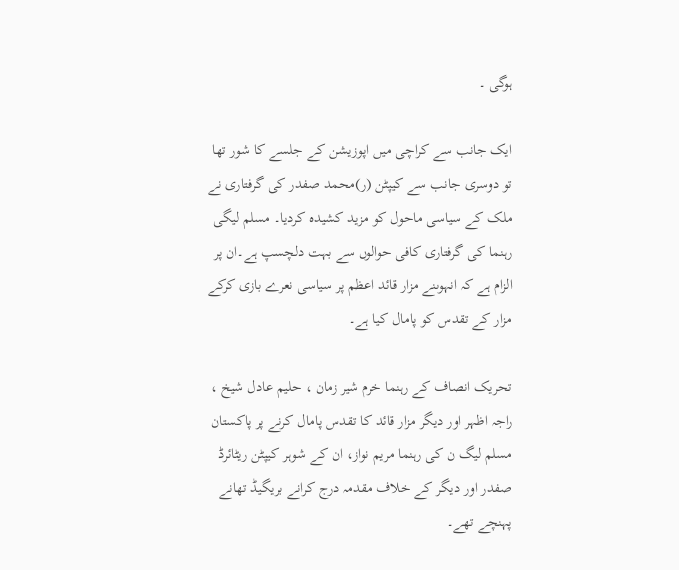ہوگی ۔

ایک جانب سے کراچی میں اپوزیشن کے جلسے کا شور تھا تو دوسری جانب سے کیپٹن (ر)محمد صفدر کی گرفتاری نے ملک کے سیاسی ماحول کو مزید کشیدہ کردیا۔ مسلم لیگی رہنما کی گرفتاری کافی حوالوں سے بہت دلچسپ ہے۔ان پر الزام ہے کہ انہوںنے مزار قائد اعظم پر سیاسی نعرے بازی کرکے مزار کے تقدس کو پامال کیا ہے۔

تحریک انصاف کے رہنما خرم شیر زمان ، حلیم عادل شیخ ، راجہ اظہر اور دیگر مزار قائد کا تقدس پامال کرنے پر پاکستان مسلم لیگ ن کی رہنما مریم نواز، ان کے شوہر کیپٹن ریٹائرڈ صفدر اور دیگر کے خلاف مقدمہ درج کرانے بریگیڈ تھانے پہنچے تھے۔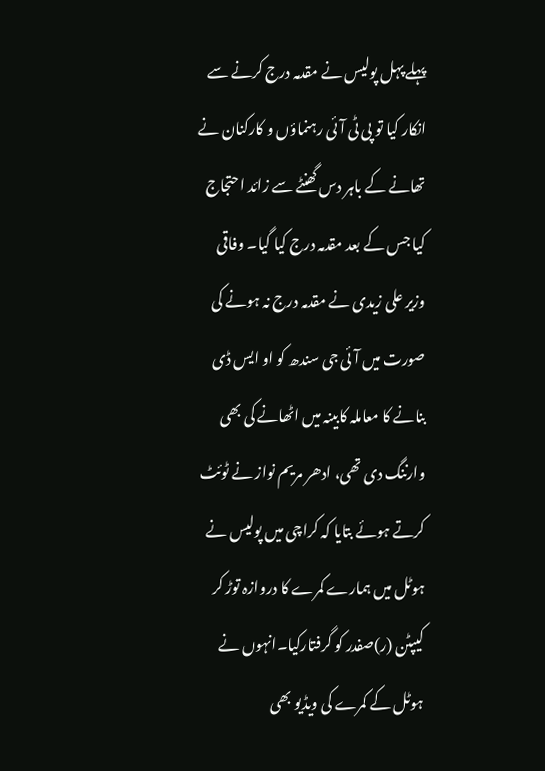پہلے پہل پولیس نے مقدمہ درج کرنے سے انکار کیا تو پی ٹی آئی رہنماؤں و کارکنان نے تھانے کے باہر دس گھنٹے سے زائد احتجاج کیا جس کے بعد مقدمہ درج کیا گیا۔ وفاقی وزیر علی زیدی نے مقدمہ درج نہ ہونے کی صورت میں آئی جی سندھ کو او ایس ڈی بنانے کا معاملہ کابینہ میں اٹھانے کی بھی وارننگ دی تھی، ادھر مریم نواز نے ٹوئٹ کرتے ہوئے بتایا کہ کراچی میں پولیس نے ہوٹل میں ہمارے کمرے کا دروازہ توڑ کر کیپٹن (ر)صفدر کو گرفتارکیا۔انہوں نے ہوٹل کے کمرے کی ویڈیو بھی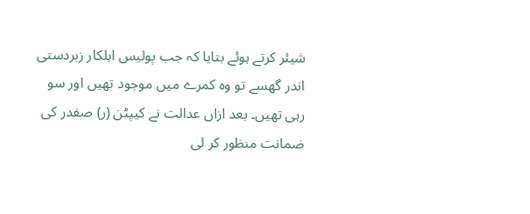شیئر کرتے ہوئے بتایا کہ جب پولیس اہلکار زبردستی اندر گھسے تو وہ کمرے میں موجود تھیں اور سو رہی تھیں۔ بعد ازاں عدالت نے کیپٹن (ر) صفدر کی ضمانت منظور کر لی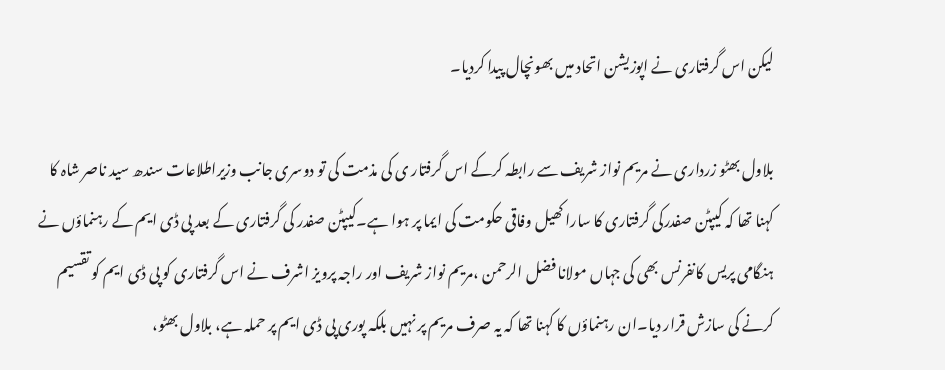لیکن اس گرفتاری نے اپوزیشن اتحاد میں بھونچال پیدا کردیا۔

بلاول بھٹو زرداری نے مریم نواز شریف سے رابطہ کرکے اس گرفتار ی کی مذمت کی تو دوسری جانب وزیراطلاعات سندھ سید ناصر شاہ کا کہنا تھا کہ کیپٹن صفدرکی گرفتاری کا سارا کھیل وفاقی حکومت کی ایما پر ہوا ہے۔کیپٹن صفدر کی گرفتاری کے بعد پی ڈی ایم کے رہنماؤں نے ہنگامی پریس کانفرنس بھی کی جہاں مولانا فضل الرحمن ،مریم نواز شریف اور راجہ پرویز اشرف نے اس گرفتاری کو پی ڈی ایم کو تقسیم کرنے کی سازش قرار دیا۔ان رہنماؤں کا کہنا تھا کہ یہ صرف مریم پر نہیں بلکہ پوری پی ڈی ایم پر حملہ ہے، بلاول بھٹو،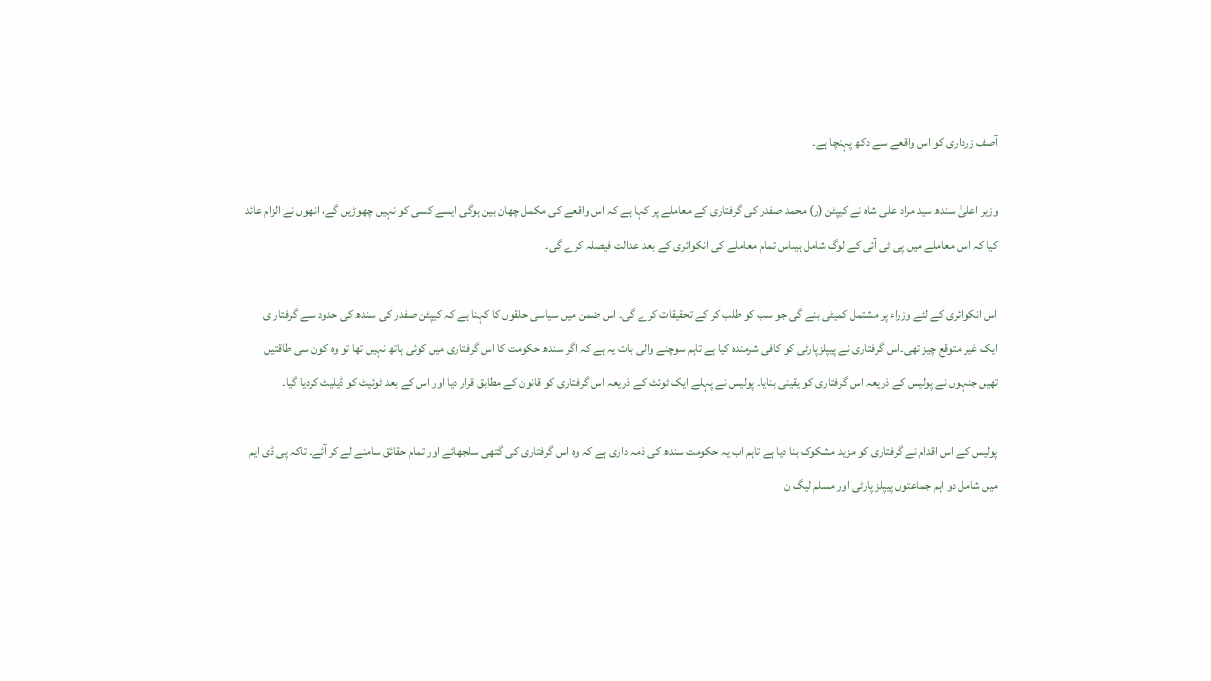آصف زرداری کو اس واقعے سے دکھ پہنچا ہے۔

وزیر اعلیٰ سندھ سید مراد علی شاہ نے کیپٹن (ر) محمد صفدر کی گرفتاری کے معاملے پر کہا ہے کہ اس واقعے کی مکمل چھان بین ہوگی ایسے کسی کو نہیں چھوڑیں گے، انھوں نے الزام عائد کیا کہ اس معاملے میں پی ٹی آئی کے لوگ شامل ہیںاس تمام معاملے کی انکوائری کے بعد عدالت فیصلہ کرے گی۔

اس انکوائری کے لئے وزراء پر مشتمل کمیٹی بنے گی جو سب کو طلب کر کے تحقیقات کرے گی۔ اس ضمن میں سیاسی حلقوں کا کہنا ہے کہ کیپٹن صفدر کی سندھ کی حدود سے گرفتار ی ایک غیر متوقع چیز تھی۔اس گرفتاری نے پیپلزپارٹی کو کافی شرمندہ کیا ہے تاہم سوچنے والی بات یہ ہے کہ اگر سندھ حکومت کا اس گرفتاری میں کوئی ہاتھ نہیں تھا تو وہ کون سی طاقتیں تھیں جنہوں نے پولیس کے ذریعہ اس گرفتاری کو یقینی بنایا۔ پولیس نے پہلے ایک ٹوئٹ کے ذریعہ اس گرفتاری کو قانون کے مطابق قرار دیا اور اس کے بعد ٹوئیٹ کو ڈیلیٹ کردیا گیا۔

پولیس کے اس اقدام نے گرفتاری کو مزید مشکوک بنا دیا ہے تاہم اب یہ حکومت سندھ کی ذمہ داری ہے کہ وہ اس گرفتاری کی گتھی سلجھائے اور تمام حقائق سامنے لے کر آئے۔ تاکہ پی ڈی ایم میں شامل دو اہم جماعتوں پیپلز پارٹی اور مسلم لیگ ن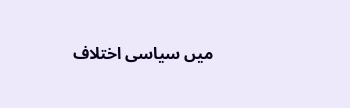میں سیاسی اختلاف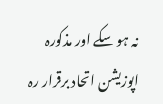نہ ہو سکے اور مذکورہ اپوزیشن اتحاد برقرار رہ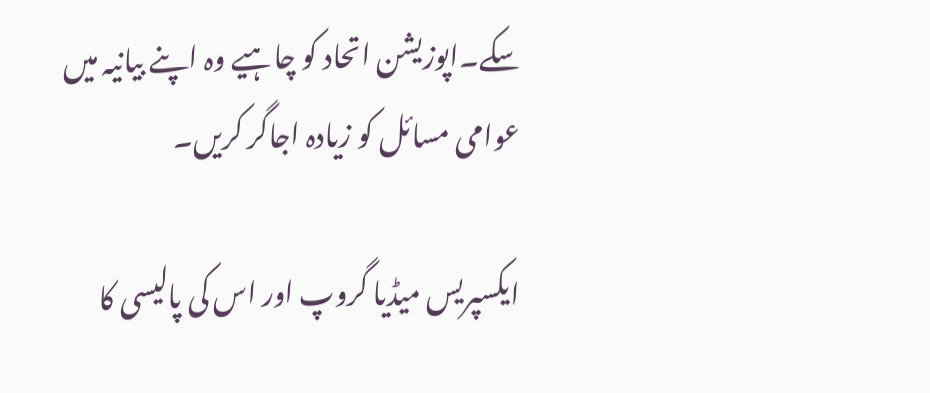سکے۔اپوزیشن اتحاد کو چاہیے وہ اپنے بیانیہ میں عوامی مسائل کو زیادہ اجاگر کریں۔

ایکسپریس میڈیا گروپ اور اس کی پالیسی کا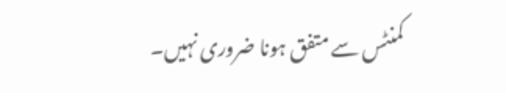کمنٹس سے متفق ہونا ضروری نہیں۔